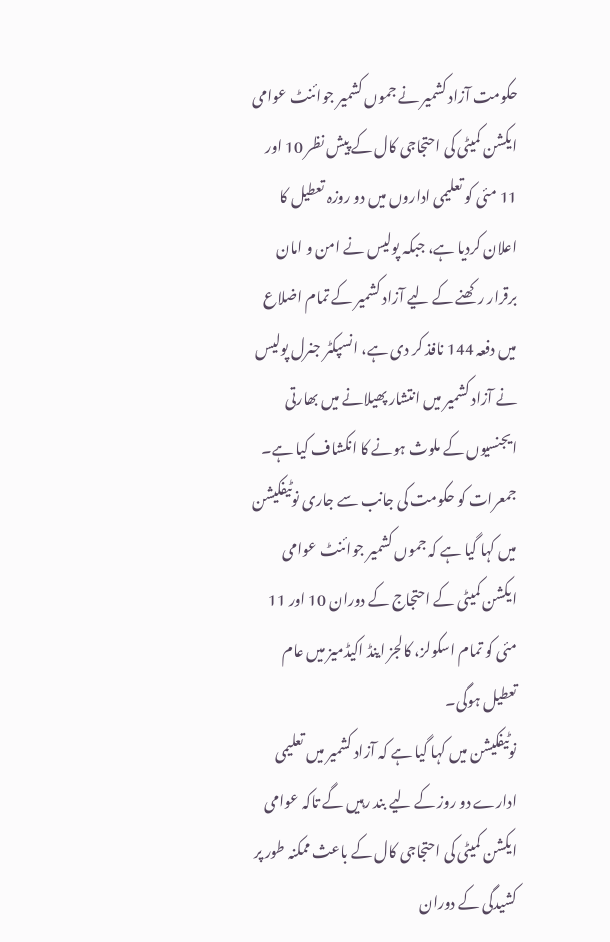حکومت آزاد کشمیر نے جموں کشمیر جوائنٹ عوامی ایکشن کمیٹی کی احتجاجی کال کے پیش نظر 10 اور 11 مئی کو تعلیمی اداروں میں دو روزہ تعطیل کا اعلان کردیا ہے، جبکہ پولیس نے امن و امان برقرار رکھنے کے لیے آزاد کشمیر کے تمام اضلاع میں دفعہ 144 نافذ کر دی ہے، انسپکٹر جنرل پولیس نے آزاد کشمیر میں انتشار پھیلانے میں بھارتی ایجنسیوں کے ملوث ہونے کا انکشاف کیا ہے۔
جمعرات کو حکومت کی جانب سے جاری نوٹیفکیشن میں کہا گیا ہے کہ جموں کشمیر جوائنٹ عوامی ایکشن کمیٹی کے احتجاج کے دوران 10 اور 11 مئی کو تمام اسکولز، کالجز اینڈ اکیڈمیز میں عام تعطیل ہوگی۔
نوٹیفکیشن میں کہا گیا ہے کہ آزاد کشمیر میں تعلیمی ادارے دو روز کے لیے بند رہیں گے تاکہ عوامی ایکشن کمیٹی کی احتجاجی کال کے باعث ممکنہ طور پر کشیدگی کے دوران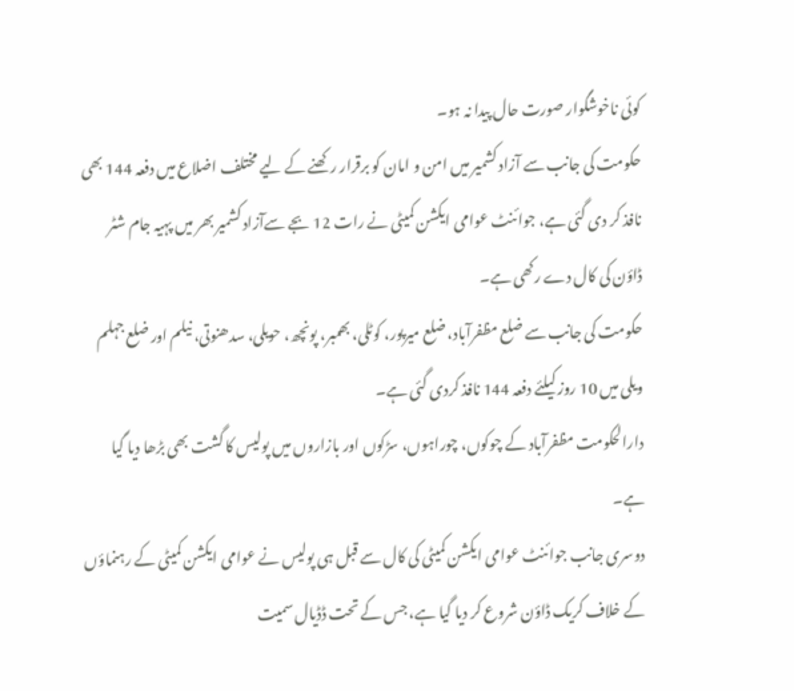کوئی ناخوشگوار صورت حال پیدا نہ ہو۔
حکومت کی جانب سے آزاد کشمیر میں امن و امان کو برقرار رکھنے کے لیے مختلف اضلاع میں دفعہ 144 بھی نافذ کر دی گئی ہے، جوائنٹ عوامی ایکشن کمیٹی نے رات 12 بجے سےآزاد کشمیر بھر میں پہیہ جام شٹر ڈاؤن کی کال دے رکھی ہے۔
حکومت کی جانب سے ضلع مظفرآباد، ضلع میرپور، کوٹلی، بھمبر، پونچھ، حویلی، سدھنوتی، نیلم اور ضلع جہلم ویلی میں 10 روز کیلئے دفعہ 144 نافذ کردی گئی ہے۔
دارالحکومت مظفرآباد کے چوکوں، چوراہوں، سڑکوں اور بازاروں میں پولیس کا گشت بھی بڑھا دیا گیا ہے۔
دوسری جانب جوائنٹ عوامی ایکشن کمیٹی کی کال سے قبل ہی پولیس نے عوامی ایکشن کمیٹی کے رہنماؤں کے خلاف کریک ڈاؤن شروع کر دیا گیا ہے، جس کے تحت ڈڈیال سمیت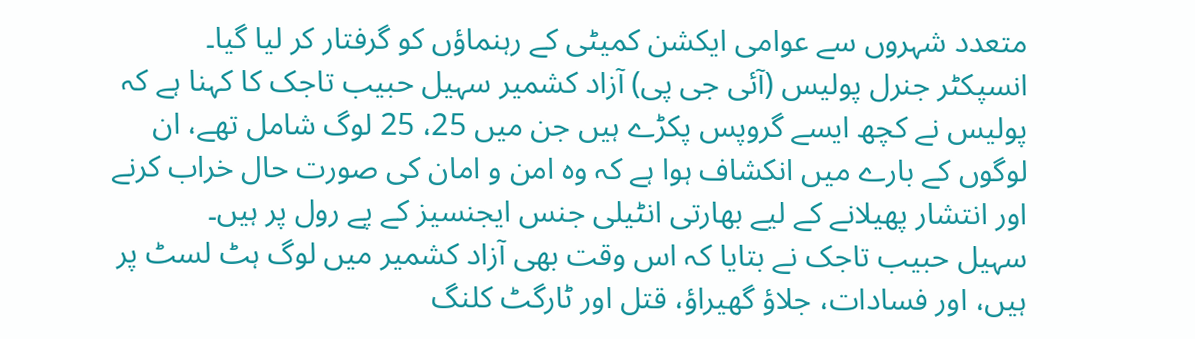متعدد شہروں سے عوامی ایکشن کمیٹی کے رہنماؤں کو گرفتار کر لیا گیا۔
انسپکٹر جنرل پولیس (آئی جی پی) آزاد کشمیر سہیل حبیب تاجک کا کہنا ہے کہ پولیس نے کچھ ایسے گروپس پکڑے ہیں جن میں 25، 25 لوگ شامل تھے، ان لوگوں کے بارے میں انکشاف ہوا ہے کہ وہ امن و امان کی صورت حال خراب کرنے اور انتشار پھیلانے کے لیے بھارتی انٹیلی جنس ایجنسیز کے پے رول پر ہیں۔
سہیل حبیب تاجک نے بتایا کہ اس وقت بھی آزاد کشمیر میں لوگ ہٹ لسٹ پر ہیں، اور فسادات، جلاؤ گھیراؤ، قتل اور ٹارگٹ کلنگ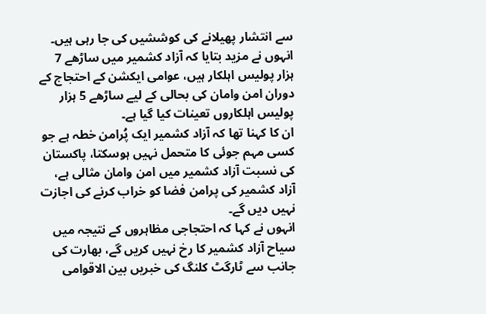سے انتشار پھیلانے کی کوششیں کی جا رہی ہیں۔
انہوں نے مزید بتایا کہ آزاد کشمیر میں ساڑھے 7 ہزار پولیس اہلکار ہیں، عوامی ایکشن کے احتجاج کے دوران امن وامان کی بحالی کے لیے ساڑھے 5 ہزار پولیس اہلکاروں تعینات کیا گیا ہے۔
ان کا کہنا تھا کہ آزاد کشمیر ایک پُرامن خطہ ہے جو کسی مہم جوئی کا متحمل نہیں ہوسکتا، پاکستان کی نسبت آزاد کشمیر میں امن وامان مثالی ہے، آزاد کشمیر کی پرامن فضا کو خراب کرنے کی اجازت نہیں دیں گے۔
انہوں نے کہا کہ احتجاجی مظاہروں کے نتیجہ میں سیاح آزاد کشمیر کا رخ نہیں کریں گے، بھارت کی جانب سے ٹارگٹ کلنگ کی خبریں بین الاقوامی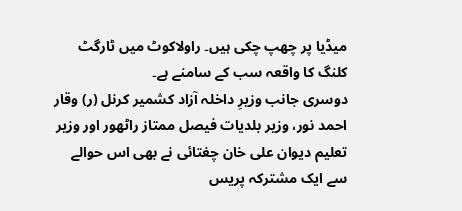میڈیا پر چھپ چکی ہیں۔ راولاکوٹ میں ٹارگٹ کلنگ کا واقعہ سب کے سامنے ہے۔
دوسری جانب وزیرِ داخلہ آزاد کشمیر کرنل (ر) وقار احمد نور، وزیر بلدیات فیصل ممتاز راٹھور اور وزیر تعلیم دیوان علی خان چغتائی نے بھی اس حوالے سے ایک مشترکہ پریس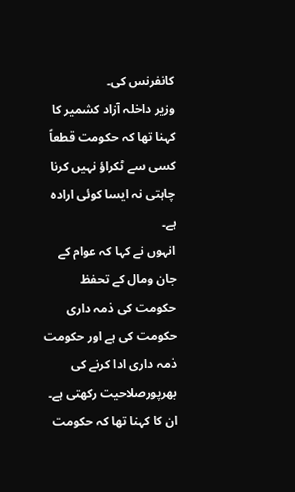کانفرنس کی۔
وزیر داخلہ آزاد کشمیر کا کہنا تھا کہ حکومت قطعاً کسی سے ٹکراؤ نہیں کرنا چاہتی نہ ایسا کوئی ارادہ ہے۔
انہوں نے کہا کہ عوام کے جان ومال کے تحفظ حکومت کی ذمہ داری حکومت کی ہے اور حکومت ذمہ داری ادا کرنے کی بھرپورصلاحیت رکھتی ہے۔
ان کا کہنا تھا کہ حکومت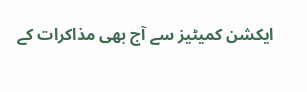ایکشن کمیٹیز سے آج بھی مذاکرات کے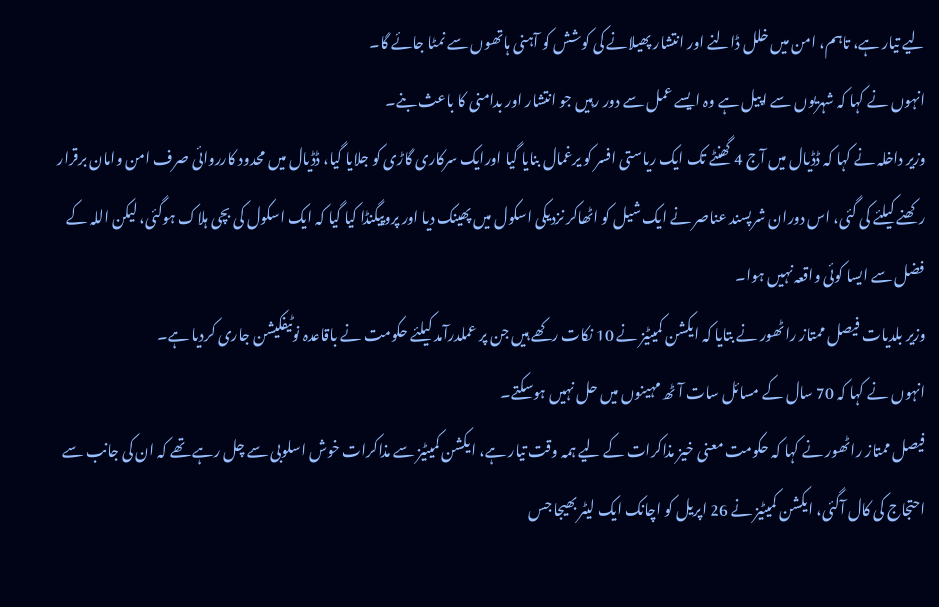لیے تیار ہے، تاہم، امن میں خلل ڈالنے اور انتشار پھیلانے کی کوشش کو آہنی ہاتھوں سے نمٹا جائے گا۔
انہوں نے کہا کہ شہریوں سے اپیل ہے وہ ایسے عمل سے دور رہیں جو انتشار اور بدامنی کا باعث بنے۔
وزیر داخلہ نے کہا کہ ڈڈیال میں آج 4 گھنٹے تک ایک ریاستی افسر کو یرغمال بنایا گیا اورایک سرکاری گاڑی کو جلایا گیا، ڈڈیال میں محدود کارروائی صرف امن وامان برقرار رکھنے کیلئے کی گئی، اس دوران شرپسند عناصر نے ایک شیل کو اٹھاکر نزدیکی اسکول میں پھینک دیا اور پروپیگنڈا کیا گیا کہ ایک اسکول کی بچی ہلاک ہوگئی، لیکن اللہ کے فضل سے ایسا کوئی واقعہ نہیں ہوا۔
وزیر بلدیات فیصل ممتاز راٹھور نے بتایا کہ ایکشن کمیٹیز نے 10 نکات رکھے ہیں جن پر عملدرآمد کیلئے حکومت نے باقاعدہ نوٹیفکیشن جاری کردیا ہے۔
انہوں نے کہا کہ 70 سال کے مسائل سات آٹھ مہینوں میں حل نہیں ہوسکتے۔
فیصل ممتاز راٹھور نے کہا کہ حکومت معنی خیز مذاکرات کے لیے ہمہ وقت تیار ہے، ایکشن کمیٹیز سے مذاکرات خوش اسلوبی سے چل رہے تھے کہ ان کی جانب سے احتجاج کی کال آگئی، ایکشن کمیٹیز نے 26 اپریل کو اچانک ایک لیٹر بھیجا جس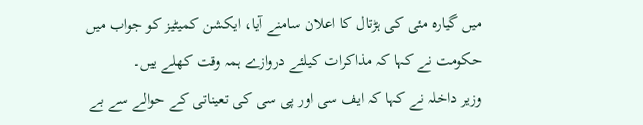میں گیارہ مئی کی ہڑتال کا اعلان سامنے آیا، ایکشن کمیٹیز کو جواب میں حکومت نے کہا کہ مذاکرات کیلئے دروازے ہمہ وقت کھلے ییں۔
وزیر داخلہ نے کہا کہ ایف سی اور پی سی کی تعیناتی کے حوالے سے بے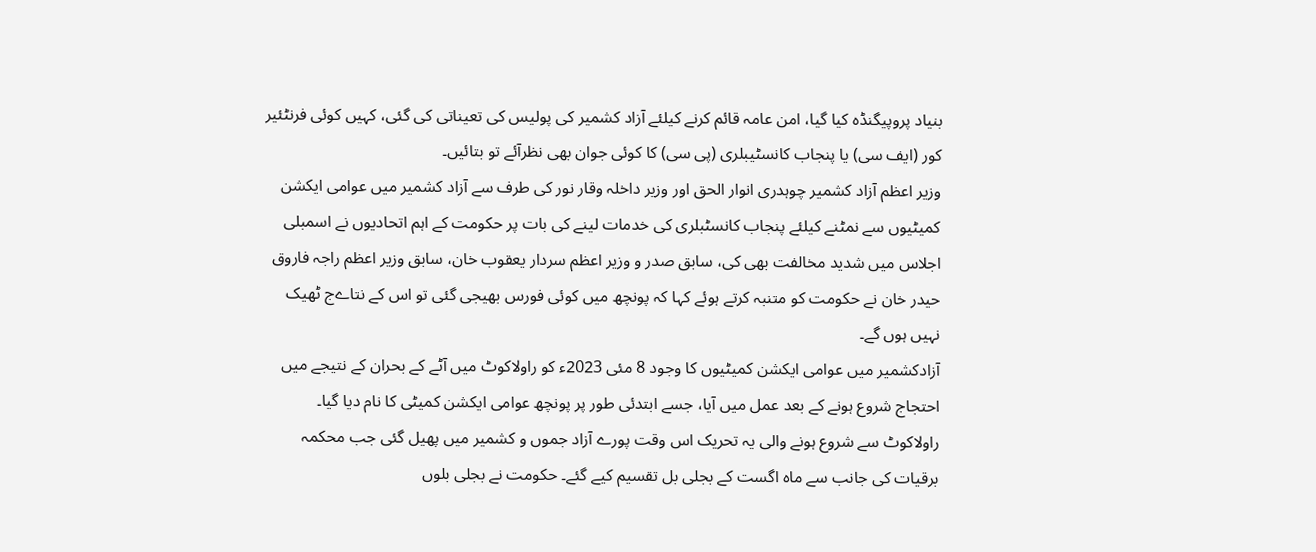بنیاد پروپیگنڈہ کیا گیا، امن عامہ قائم کرنے کیلئے آزاد کشمیر کی پولیس کی تعیناتی کی گئی، کہیں کوئی فرنٹئیر کور (ایف سی) یا پنجاب کانسٹیبلری (پی سی) کا کوئی جوان بھی نظرآئے تو بتائیں۔
وزیر اعظم آزاد کشمیر چوہدری انوار الحق اور وزیر داخلہ وقار نور کی طرف سے آزاد کشمیر میں عوامی ایکشن کمیٹیوں سے نمٹنے کیلئے پنجاب کانسٹبلری کی خدمات لینے کی بات پر حکومت کے اہم اتحادیوں نے اسمبلی اجلاس میں شدید مخالفت بھی کی، سابق صدر و وزیر اعظم سردار یعقوب خان، سابق وزیر اعظم راجہ فاروق حیدر خان نے حکومت کو متنبہ کرتے ہوئے کہا کہ پونچھ میں کوئی فورس بھیجی گئی تو اس کے نتاےج ٹھیک نہیں ہوں گے۔
آزادکشمیر میں عوامی ایکشن کمیٹیوں کا وجود 8 مئی 2023ء کو راولاکوٹ میں آٹے کے بحران کے نتیجے میں احتجاج شروع ہونے کے بعد عمل میں آیا، جسے ابتدئی طور پر پونچھ عوامی ایکشن کمیٹی کا نام دیا گیا۔
راولاکوٹ سے شروع ہونے والی یہ تحریک اس وقت پورے آزاد جموں و کشمیر میں پھیل گئی جب محکمہ برقیات کی جانب سے ماہ اگست کے بجلی بل تقسیم کیے گئے۔ حکومت نے بجلی بلوں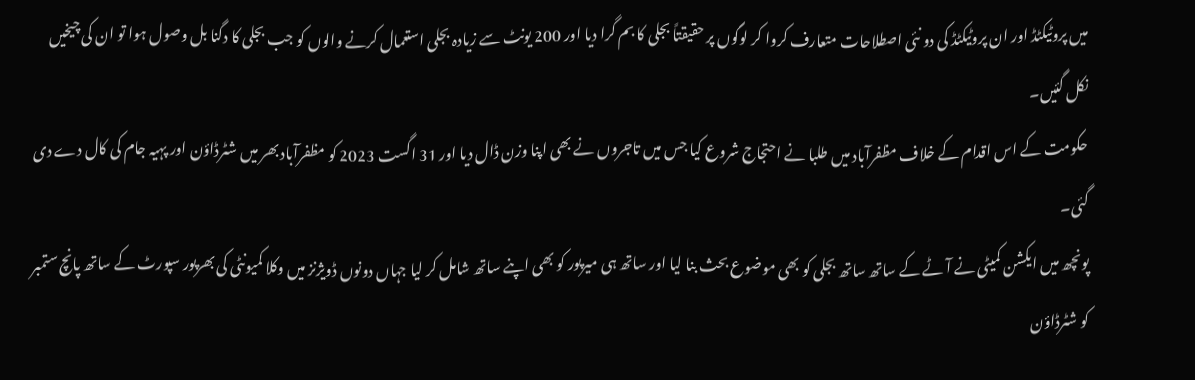میں پروٹیکٹڈ اور ان پروٹیکٹڈ کی دو نئی اصطلاحات متعارف کروا کر لوگوں پر حقیقتاً بجلی کا بم گرا دیا اور 200 یونٹ سے زیادہ بجلی استعمال کرنے والوں کو جب بجلی کا دگنا بل وصول ہوا تو ان کی چیخیں نکل گئیں۔
حکومت کے اس اقدام کے خلاف مظفرآباد میں طلبا نے احتجاج شروع کیا جس میں تاجروں نے بھی اپنا وزن ڈال دیا اور 31 اگست 2023 کو مظفرآباد بھر میں شٹرڈاؤن اور پہیہ جام کی کال دے دی گئی۔
پونچھ میں ایکشن کمیٹی نے آٹے کے ساتھ ساتھ بجلی کو بھی موضوع بحث بنا لیا اور ساتھ ہی میرپور کو بھی اپنے ساتھ شامل کر لیا جہاں دونوں ڈویژنز میں وکلا کمیونٹی کی بھرپور سپورٹ کے ساتھ پانچ ستمبر کو شٹرڈاؤن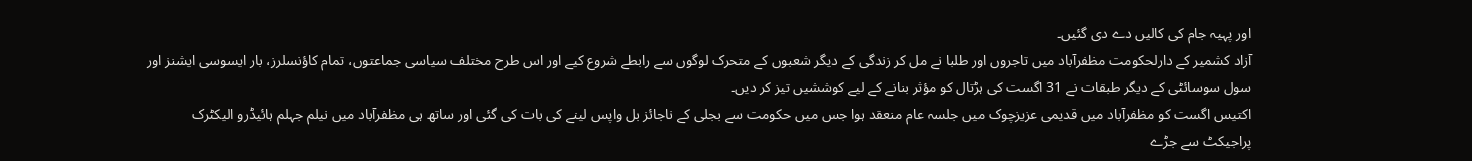اور پہیہ جام کی کالیں دے دی گئیں۔
آزاد کشمیر کے دارلحکومت مظفرآباد میں تاجروں اور طلبا نے مل کر زندگی کے دیگر شعبوں کے متحرک لوگوں سے رابطے شروع کیے اور اس طرح مختلف سیاسی جماعتوں، تمام کاؤنسلرز، بار ایسوسی ایشنز اور سول سوسائٹی کے دیگر طبقات نے 31 اگست کی ہڑتال کو مؤثر بنانے کے لیے کوششیں تیز کر دیں۔
اکتیس اگست کو مظفرآباد میں قدیمی عزیزچوک میں جلسہ عام منعقد ہوا جس میں حکومت سے بجلی کے ناجائز بل واپس لینے کی بات کی گئی اور ساتھ ہی مظفرآباد میں نیلم جہلم ہائیڈرو الیکٹرک پراجیکٹ سے جڑے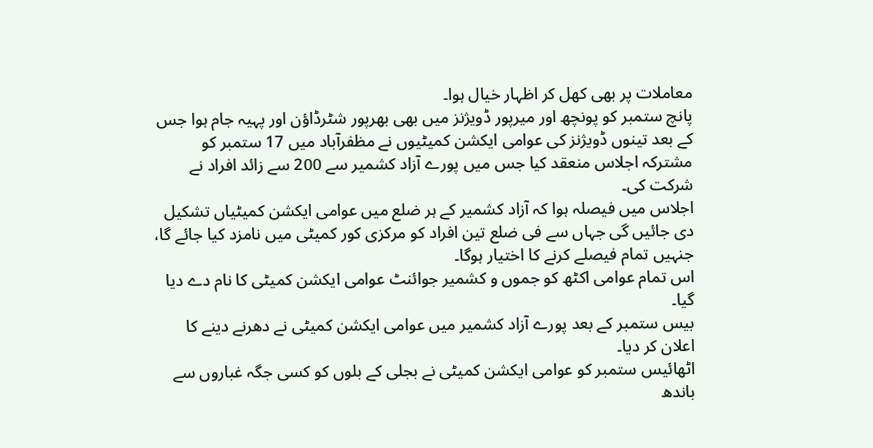معاملات پر بھی کھل کر اظہار خیال ہوا۔
پانچ ستمبر کو پونچھ اور میرپور ڈویژنز میں بھی بھرپور شٹرڈاؤن اور پہیہ جام ہوا جس کے بعد تینوں ڈویژنز کی عوامی ایکشن کمیٹیوں نے مظفرآباد میں 17 ستمبر کو مشترکہ اجلاس منعقد کیا جس میں پورے آزاد کشمیر سے 200 سے زائد افراد نے شرکت کی۔
اجلاس میں فیصلہ ہوا کہ آزاد کشمیر کے ہر ضلع میں عوامی ایکشن کمیٹیاں تشکیل دی جائیں گی جہاں سے فی ضلع تین افراد کو مرکزی کور کمیٹی میں نامزد کیا جائے گا، جنہیں تمام فیصلے کرنے کا اختیار ہوگا۔
اس تمام عوامی اکٹھ کو جموں و کشمیر جوائنٹ عوامی ایکشن کمیٹی کا نام دے دیا گیا۔
بیس ستمبر کے بعد پورے آزاد کشمیر میں عوامی ایکشن کمیٹی نے دھرنے دینے کا اعلان کر دیا۔
اٹھائیس ستمبر کو عوامی ایکشن کمیٹی نے بجلی کے بلوں کو کسی جگہ غباروں سے باندھ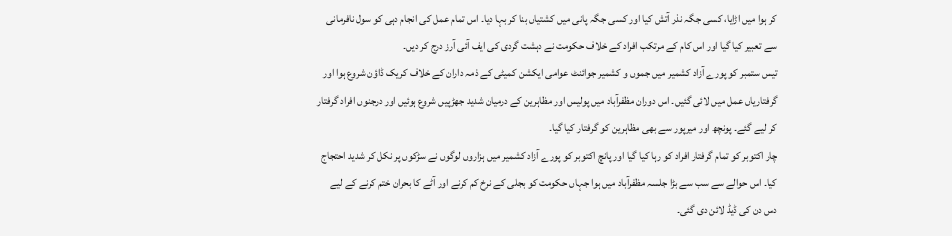کر ہوا میں اڑایا، کسی جگہ نذر آتش کیا اور کسی جگہ پانی میں کشتیاں بنا کر بہا دیا۔ اس تمام عمل کی انجام دہی کو سول نافرمانی سے تعبیر کیا گیا اور اس کام کے مرتکب افراد کے خلاف حکومت نے دہشت گردی کی ایف آئی آرز درج کر دیں۔
تیس ستمبر کو پورے آزاد کشمیر میں جموں و کشمیر جوائنٹ عوامی ایکشن کمیٹی کے ذمہ داران کے خلاف کریک ڈاؤن شروع ہوا اور گرفتاریاں عمل میں لائی گئیں۔ اس دوران مظفرآباد میں پولیس اور مظاہرین کے درمیان شدید جھڑپیں شروع ہوئیں اور درجنوں افراد گرفتار کر لیے گئے۔ پونچھ اور میرپور سے بھی مظاہرین کو گرفتار کیا گیا۔
چار اکتوبر کو تمام گرفتار افراد کو رہا کیا گیا اور پانچ اکتوبر کو پورے آزاد کشمیر میں ہزاروں لوگوں نے سڑکوں پر نکل کر شدید احتجاج کیا۔ اس حوالے سے سب سے بڑا جلسہ مظفرآباد میں ہوا جہاں حکومت کو بجلی کے نرخ کم کرنے اور آٹے کا بحران ختم کرنے کے لیے دس دن کی ڈیڈ لائن دی گئی۔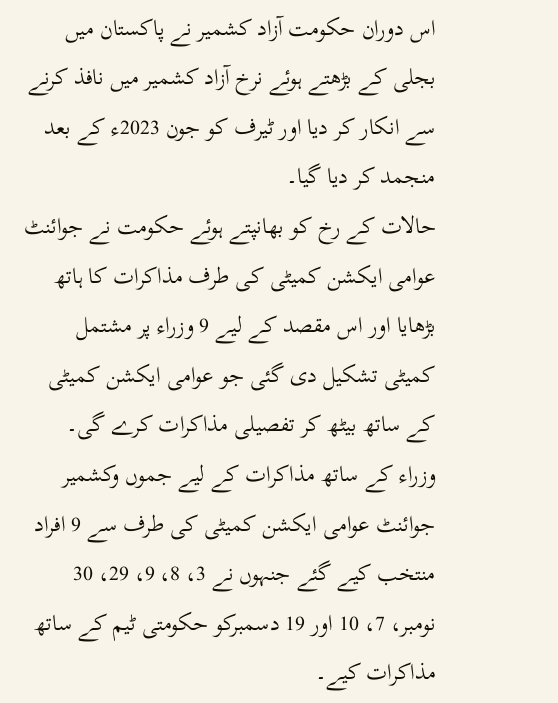اس دوران حکومت آزاد کشمیر نے پاکستان میں بجلی کے بڑھتے ہوئے نرخ آزاد کشمیر میں نافذ کرنے سے انکار کر دیا اور ٹیرف کو جون 2023ء کے بعد منجمد کر دیا گیا۔
حالات کے رخ کو بھانپتے ہوئے حکومت نے جوائنٹ عوامی ایکشن کمیٹی کی طرف مذاکرات کا ہاتھ بڑھایا اور اس مقصد کے لیے 9 وزراء پر مشتمل کمیٹی تشکیل دی گئی جو عوامی ایکشن کمیٹی کے ساتھ بیٹھ کر تفصیلی مذاکرات کرے گی۔
وزراء کے ساتھ مذاکرات کے لیے جموں وکشمیر جوائنٹ عوامی ایکشن کمیٹی کی طرف سے 9 افراد منتخب کیے گئے جنہوں نے 3، 8، 9، 29، 30 نومبر، 7، 10 اور 19 دسمبرکو حکومتی ٹیم کے ساتھ مذاکرات کیے۔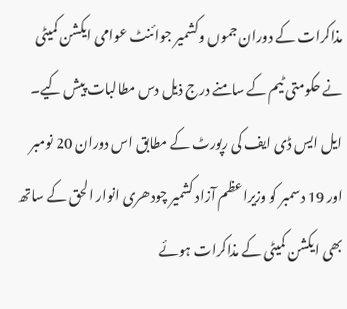مذاکرات کے دوران جموں وکشمیر جوائنٹ عوامی ایکشن کمیٹی نے حکومتی ٹیم کے سامنے درج ذیل دس مطالبات پیش کیے۔
ایل ایس ڈی ایف کی رپورٹ کے مطابق اس دوران 20 نومبر اور 19 دسمبر کو وزیراعظم آزاد کشمیر چودھری انوار الحق کے ساتھ بھی ایکشن کمیٹی کے مذاکرات ہوئے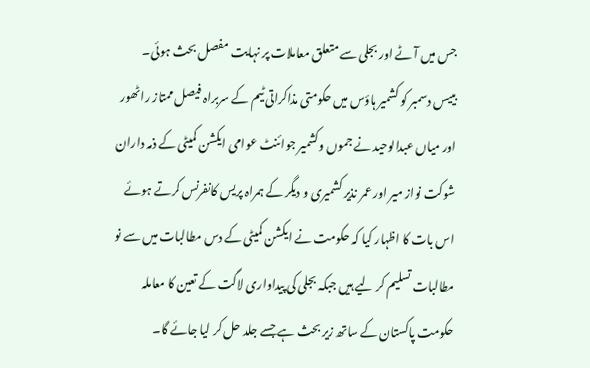جس میں آٹے اور بجلی سے متعلق معاملات پر نہایت مفصل بحث ہوئی۔
بییس دسمبر کو کشمیر ہاؤس میں حکومتی مذاکراتی ٹیم کے سربراہ فیصل ممتاز راٹھور اور میاں عبدالوحید نے جموں وکشمیر جوائنٹ عوامی ایکشن کمیٹی کے ذمہ داران شوکت نواز میر اور عمر نذیر کشمیری و دیگر کے ہمراہ پریس کانفرنس کرتے ہوئے اس بات کا اظہار کیا کہ حکومت نے ایکشن کمیٹی کے دس مطالبات میں سے نو مطالبات تسلیم کر لیے ہیں جبکہ بجلی کی پیداواری لاگت کے تعین کا معاملہ حکومت پاکستان کے ساتھ زیر بحث ہے جسے جلد حل کر لیا جائے گا۔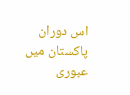اس دوران پاکستان میں عبوری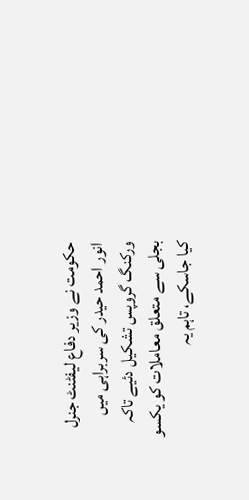حکومت نے وزیر دفاع لیفٹنٹ جنرل انور احمد حیدر کی سربراہی میں ورکنگ گروپس تشکیل دئیے تاکہ بجلی سے متعلق معاملات کو یکسو کیا جاسکے، تاہم یہ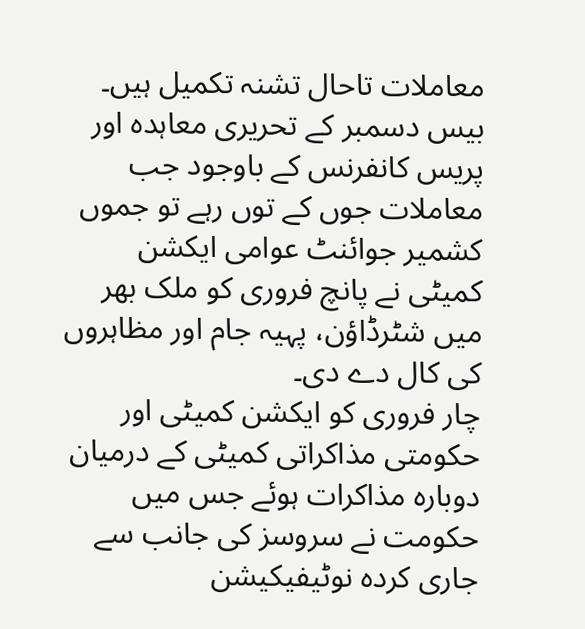معاملات تاحال تشنہ تکمیل ہیں۔
بیس دسمبر کے تحریری معاہدہ اور پریس کانفرنس کے باوجود جب معاملات جوں کے توں رہے تو جموں کشمیر جوائنٹ عوامی ایکشن کمیٹی نے پانچ فروری کو ملک بھر میں شٹرڈاؤن، پہیہ جام اور مظاہروں کی کال دے دی۔
چار فروری کو ایکشن کمیٹی اور حکومتی مذاکراتی کمیٹی کے درمیان دوبارہ مذاکرات ہوئے جس میں حکومت نے سروسز کی جانب سے جاری کردہ نوٹیفیکیشن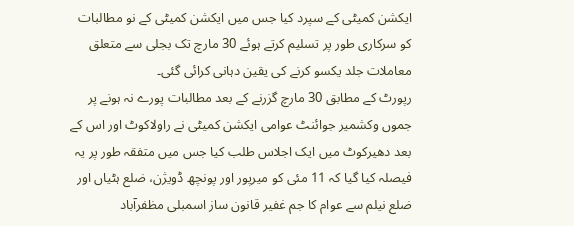ایکشن کمیٹی کے سپرد کیا جس میں ایکشن کمیٹی کے نو مطالبات کو سرکاری طور پر تسلیم کرتے ہوئے 30 مارچ تک بجلی سے متعلق معاملات جلد یکسو کرنے کی یقین دہانی کرائی گئی۔
رپورٹ کے مطابق 30 مارچ گزرنے کے بعد مطالبات پورے نہ ہونے پر جموں وکشمیر جوائنٹ عوامی ایکشن کمیٹی نے راولاکوٹ اور اس کے بعد دھیرکوٹ میں ایک اجلاس طلب کیا جس میں متفقہ طور پر یہ فیصلہ کیا گیا کہ 11 مئی کو میرپور اور پونچھ ڈویژن، ضلع ہٹیاں اور ضلع نیلم سے عوام کا جم غفیر قانون ساز اسمبلی مظفرآباد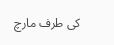کی طرف مارچ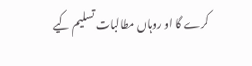کرے گا او روہاں مطالبات تسلیم کیے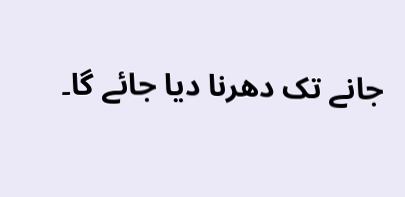جانے تک دھرنا دیا جائے گا۔